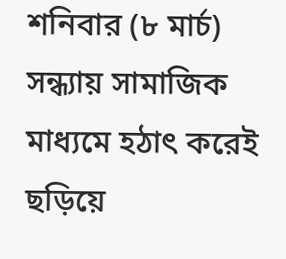শনিবার (৮ মার্চ) সন্ধ্যায় সামাজিক মাধ্যমে হঠাৎ করেই ছড়িয়ে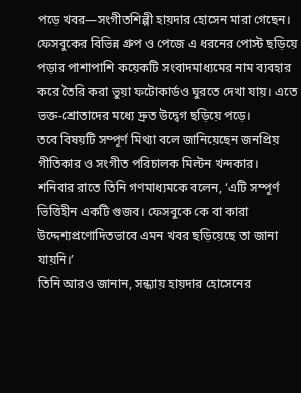পড়ে খবর—সংগীতশিল্পী হায়দার হোসেন মারা গেছেন। ফেসবুকের বিভিন্ন গ্রুপ ও পেজে এ ধরনের পোস্ট ছড়িয়ে পড়ার পাশাপাশি কয়েকটি সংবাদমাধ্যমের নাম ব্যবহার করে তৈরি করা ভুয়া ফটোকার্ডও ঘুরতে দেখা যায়। এতে ভক্ত-শ্রোতাদের মধ্যে দ্রুত উদ্বেগ ছড়িয়ে পড়ে।
তবে বিষয়টি সম্পূর্ণ মিথ্যা বলে জানিয়েছেন জনপ্রিয় গীতিকার ও সংগীত পরিচালক মিল্টন খন্দকার।
শনিবার রাতে তিনি গণমাধ্যমকে বলেন, ‘এটি সম্পূর্ণ ভিত্তিহীন একটি গুজব। ফেসবুকে কে বা কারা উদ্দেশ্যপ্রণোদিতভাবে এমন খবর ছড়িয়েছে তা জানা যায়নি।’
তিনি আরও জানান, সন্ধ্যায় হায়দার হোসেনের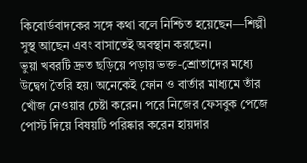কিবোর্ডবাদকের সঙ্গে কথা বলে নিশ্চিত হয়েছেন—শিল্পী সুস্থ আছেন এবং বাসাতেই অবস্থান করছেন।
ভুয়া খবরটি দ্রুত ছড়িয়ে পড়ায় ভক্ত-শ্রোতাদের মধ্যে উদ্বেগ তৈরি হয়। অনেকেই ফোন ও বার্তার মাধ্যমে তাঁর খোঁজ নেওয়ার চেষ্টা করেন। পরে নিজের ফেসবুক পেজে পোস্ট দিয়ে বিষয়টি পরিষ্কার করেন হায়দার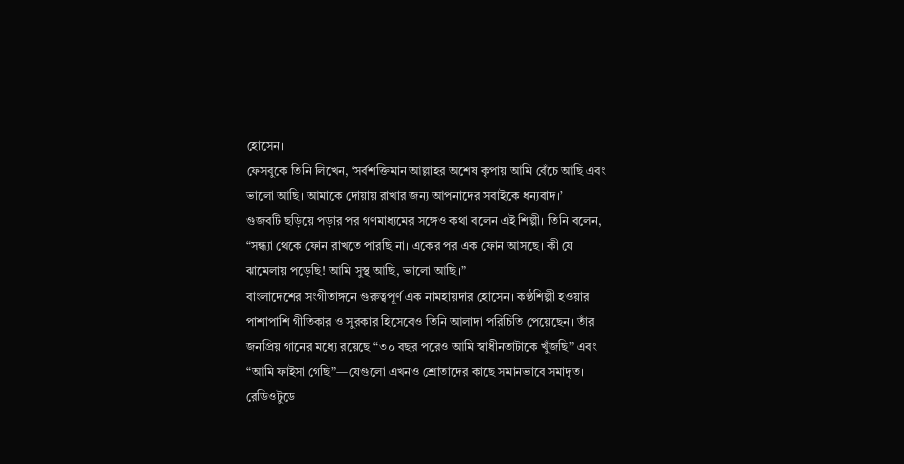হোসেন।
ফেসবুকে তিনি লিখেন, ‘সর্বশক্তিমান আল্লাহর অশেষ কৃপায় আমি বেঁচে আছি এবং ভালো আছি। আমাকে দোয়ায় রাখার জন্য আপনাদের সবাইকে ধন্যবাদ।’
গুজবটি ছড়িয়ে পড়ার পর গণমাধ্যমের সঙ্গেও কথা বলেন এই শিল্পী। তিনি বলেন, “সন্ধ্যা থেকে ফোন রাখতে পারছি না। একের পর এক ফোন আসছে। কী যে ঝামেলায় পড়েছি! আমি সুস্থ আছি, ভালো আছি।”
বাংলাদেশের সংগীতাঙ্গনে গুরুত্বপূর্ণ এক নামহায়দার হোসেন। কণ্ঠশিল্পী হওয়ার পাশাপাশি গীতিকার ও সুরকার হিসেবেও তিনি আলাদা পরিচিতি পেয়েছেন। তাঁর জনপ্রিয় গানের মধ্যে রয়েছে “৩০ বছর পরেও আমি স্বাধীনতাটাকে খুঁজছি” এবং “আমি ফাইসা গেছি”—যেগুলো এখনও শ্রোতাদের কাছে সমানভাবে সমাদৃত।
রেডিওটুডে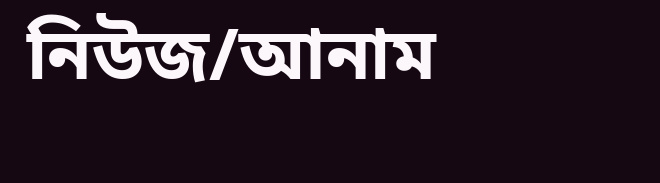নিউজ/আনাম